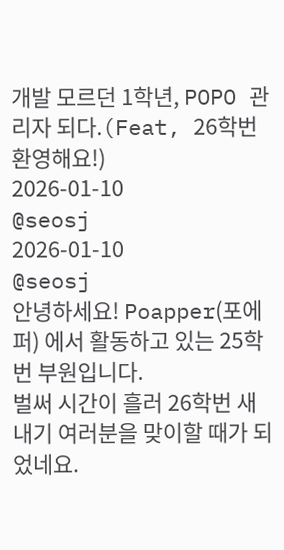개발 모르던 1학년, POPO 관리자 되다.(Feat, 26학번 환영해요!)
2026-01-10
@seosj
2026-01-10
@seosj
안녕하세요! Poapper(포에퍼) 에서 활동하고 있는 25학번 부원입니다.
벌써 시간이 흘러 26학번 새내기 여러분을 맞이할 때가 되었네요.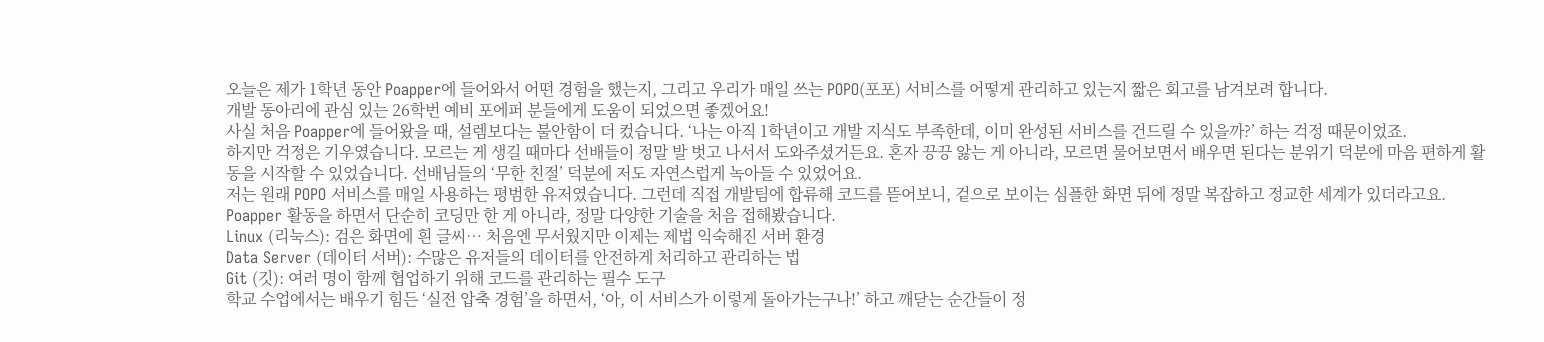오늘은 제가 1학년 동안 Poapper에 들어와서 어떤 경험을 했는지, 그리고 우리가 매일 쓰는 POPO(포포) 서비스를 어떻게 관리하고 있는지 짧은 회고를 남겨보려 합니다.
개발 동아리에 관심 있는 26학번 예비 포에퍼 분들에게 도움이 되었으면 좋겠어요!
사실 처음 Poapper에 들어왔을 때, 설렘보다는 불안함이 더 컸습니다. ‘나는 아직 1학년이고 개발 지식도 부족한데, 이미 완성된 서비스를 건드릴 수 있을까?’ 하는 걱정 때문이었죠.
하지만 걱정은 기우였습니다. 모르는 게 생길 때마다 선배들이 정말 발 벗고 나서서 도와주셨거든요. 혼자 끙끙 앓는 게 아니라, 모르면 물어보면서 배우면 된다는 분위기 덕분에 마음 편하게 활동을 시작할 수 있었습니다. 선배님들의 ‘무한 친절’ 덕분에 저도 자연스럽게 녹아들 수 있었어요.
저는 원래 POPO 서비스를 매일 사용하는 평범한 유저였습니다. 그런데 직접 개발팀에 합류해 코드를 뜯어보니, 겉으로 보이는 심플한 화면 뒤에 정말 복잡하고 정교한 세계가 있더라고요.
Poapper 활동을 하면서 단순히 코딩만 한 게 아니라, 정말 다양한 기술을 처음 접해봤습니다.
Linux (리눅스): 검은 화면에 흰 글씨… 처음엔 무서웠지만 이제는 제법 익숙해진 서버 환경
Data Server (데이터 서버): 수많은 유저들의 데이터를 안전하게 처리하고 관리하는 법
Git (깃): 여러 명이 함께 협업하기 위해 코드를 관리하는 필수 도구
학교 수업에서는 배우기 힘든 ‘실전 압축 경험’을 하면서, ‘아, 이 서비스가 이렇게 돌아가는구나!’ 하고 깨닫는 순간들이 정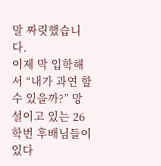말 짜릿했습니다.
이제 막 입학해서 “내가 과연 할 수 있을까?” 망설이고 있는 26학번 후배님들이 있다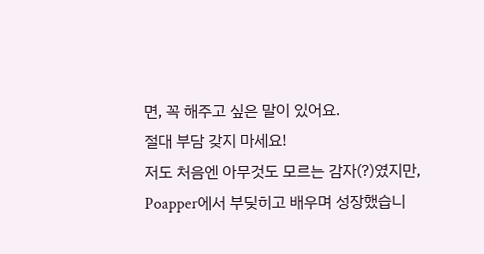면, 꼭 해주고 싶은 말이 있어요.
절대 부담 갖지 마세요!
저도 처음엔 아무것도 모르는 감자(?)였지만, Poapper에서 부딪히고 배우며 성장했습니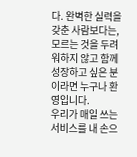다. 완벽한 실력을 갖춘 사람보다는, 모르는 것을 두려워하지 않고 함께 성장하고 싶은 분이라면 누구나 환영입니다.
우리가 매일 쓰는 서비스를 내 손으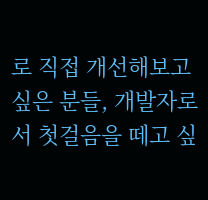로 직접 개선해보고 싶은 분들, 개발자로서 첫걸음을 떼고 싶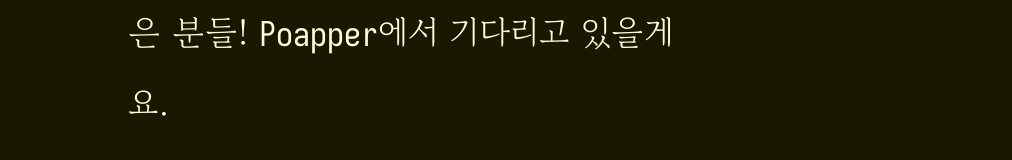은 분들! Poapper에서 기다리고 있을게요.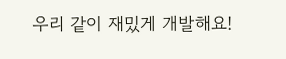우리 같이 재밌게 개발해요!